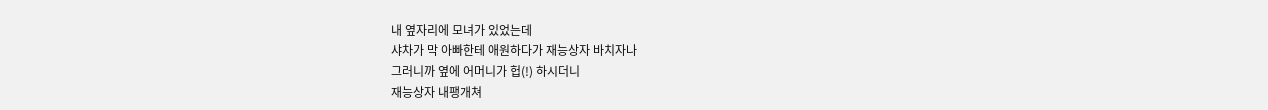내 옆자리에 모녀가 있었는데
샤차가 막 아빠한테 애원하다가 재능상자 바치자나
그러니까 옆에 어머니가 헙(!) 하시더니
재능상자 내팽개쳐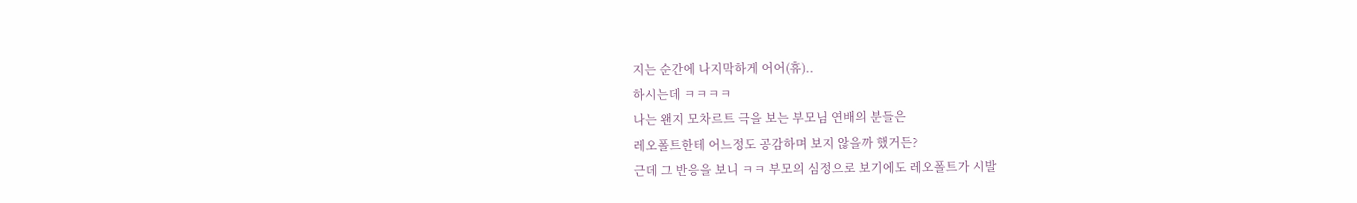지는 순간에 나지막하게 어어(휴)..
하시는데 ㅋㅋㅋㅋ
나는 왠지 모차르트 극을 보는 부모님 연배의 분들은
레오폴트한테 어느정도 공감하며 보지 않을까 했거든?
근데 그 반응을 보니 ㅋㅋ 부모의 심정으로 보기에도 레오폴트가 시발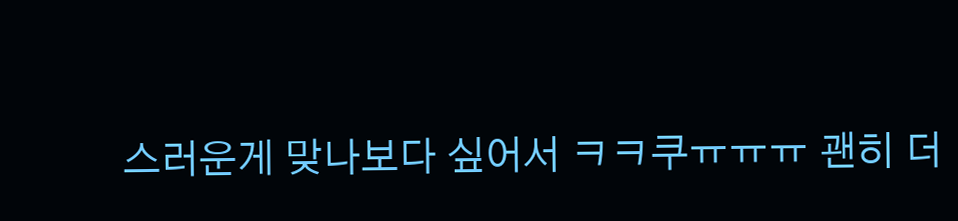스러운게 맞나보다 싶어서 ㅋㅋ쿠ㅠㅠㅠ 괜히 더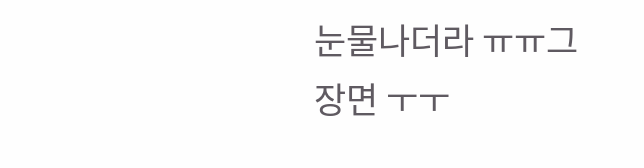눈물나더라 ㅠㅠ그 장면 ㅜㅜ